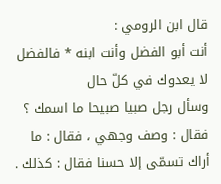قال ابن الرومي :
أنت أبو الفضل وأنت ابنه * فالفضل لا يعدوك في كلّ حال
وسأل رجل صبيا صبيحا ما اسمك ؟ فقال : وصف وجهي ، فقال : ما أراك تسمّى إلا حسنا فقال : كذلك .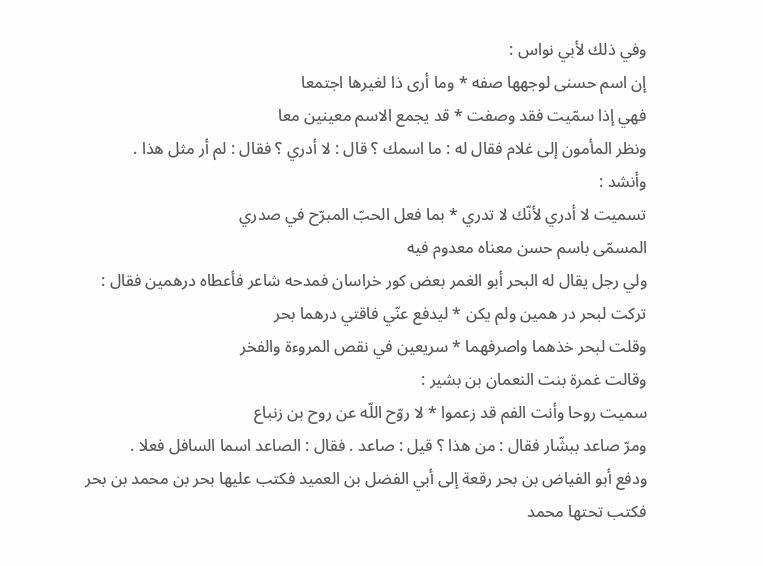وفي ذلك لأبي نواس :
إن اسم حسنى لوجهها صفه * وما أرى ذا لغيرها اجتمعا
فهي إذا سمّيت فقد وصفت * قد يجمع الاسم معينين معا
ونظر المأمون إلى غلام فقال له : ما اسمك ؟ قال : لا أدري ؟ فقال : لم أر مثل هذا .
وأنشد :
تسميت لا أدري لأنّك لا تدري * بما فعل الحبّ المبرّح في صدري
المسمّى باسم حسن معناه معدوم فيه
ولي رجل يقال له البحر أبو الغمر بعض كور خراسان فمدحه شاعر فأعطاه درهمين فقال :
تركت لبحر در همين ولم يكن * ليدفع عنّي فاقتي درهما بحر
وقلت لبحر خذهما واصرفهما * سريعين في نقص المروءة والفخر
وقالت غمرة بنت النعمان بن بشير :
سميت روحا وأنت الفم قد زعموا * لا روّح اللّه عن روح بن زنباع
ومرّ صاعد ببشّار فقال : من هذا ؟ قيل : صاعد . فقال : الصاعد اسما السافل فعلا .
ودفع أبو الفياض بن بحر رقعة إلى أبي الفضل بن العميد فكتب عليها بحر بن محمد بن بحر فكتب تحتها محمد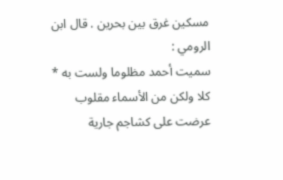مسكين غرق بين بحرين . قال ابن الرومي :
سميت أحمد مظلوما ولست به * كلا ولكن من الأسماء مقلوب
عرضت على كشاجم جارية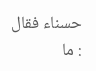حسناء فقال : ما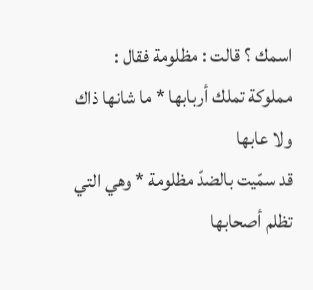اسمك ؟ قالت : مظلومة فقال :
مملوكة تملك أربابها * ما شانها ذاك ولا عابها
قد سمّيت بالضدّ مظلومة * وهي التي تظلم أصحابها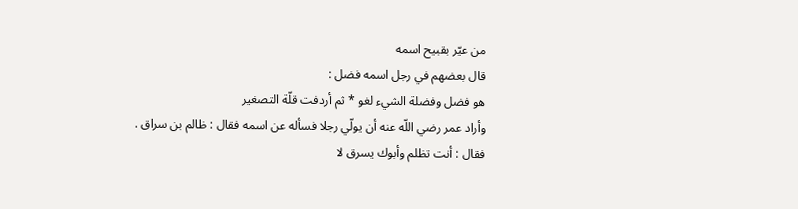من عيّر بقبيح اسمه
قال بعضهم في رجل اسمه فضل :
هو فضل وفضلة الشيء لغو * ثم أردفت قلّة التصغير
وأراد عمر رضي اللّه عنه أن يولّي رجلا فسأله عن اسمه فقال : ظالم بن سراق .
فقال : أنت تظلم وأبوك يسرق لا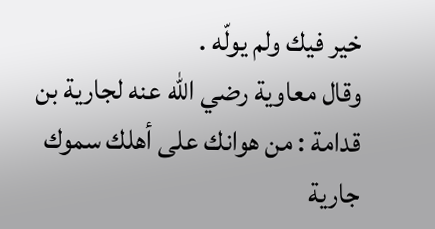خير فيك ولم يولّه .
وقال معاوية رضي اللّه عنه لجارية بن قدامة : من هوانك على أهلك سموك جارية